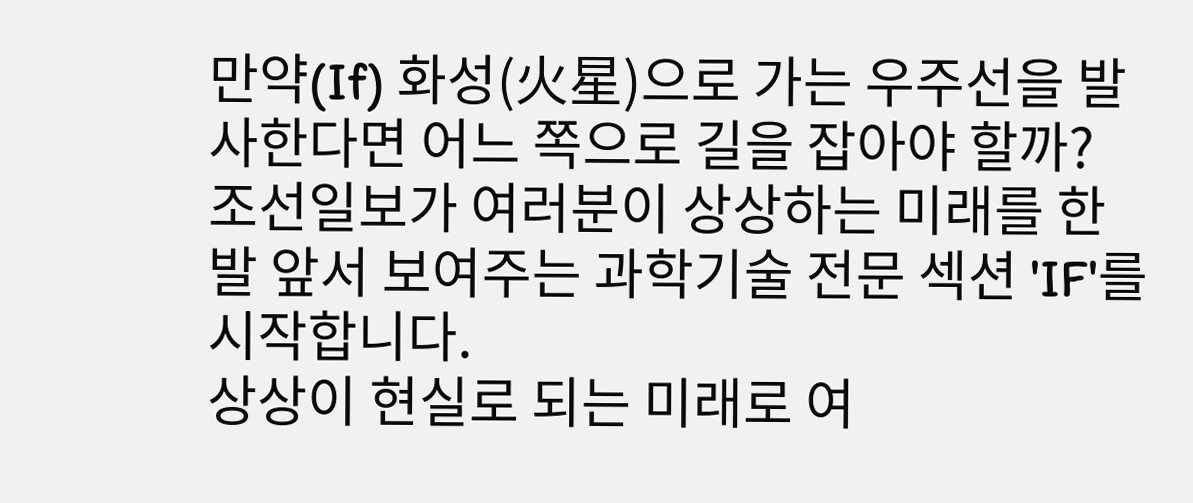만약(If) 화성(火星)으로 가는 우주선을 발사한다면 어느 쪽으로 길을 잡아야 할까? 조선일보가 여러분이 상상하는 미래를 한발 앞서 보여주는 과학기술 전문 섹션 'IF'를 시작합니다.
상상이 현실로 되는 미래로 여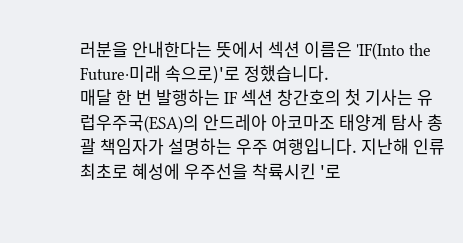러분을 안내한다는 뜻에서 섹션 이름은 'IF(Into the Future·미래 속으로)'로 정했습니다.
매달 한 번 발행하는 IF 섹션 창간호의 첫 기사는 유럽우주국(ESA)의 안드레아 아코마조 태양계 탐사 총괄 책임자가 설명하는 우주 여행입니다. 지난해 인류 최초로 혜성에 우주선을 착륙시킨 '로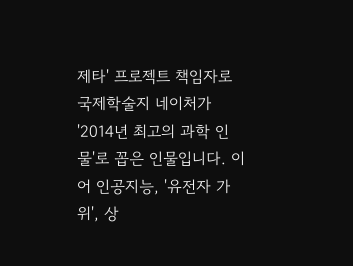제타' 프로젝트 책임자로 국제학술지 네이처가 '2014년 최고의 과학 인물'로 꼽은 인물입니다. 이어 인공지능, '유전자 가위', 상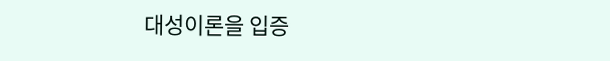대성이론을 입증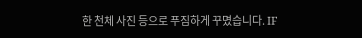한 천체 사진 등으로 푸짐하게 꾸몄습니다. IF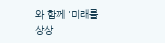와 함께 '미래를 상상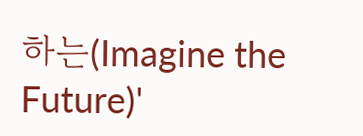하는(Imagine the Future)'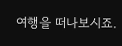여행을 떠나보시죠.